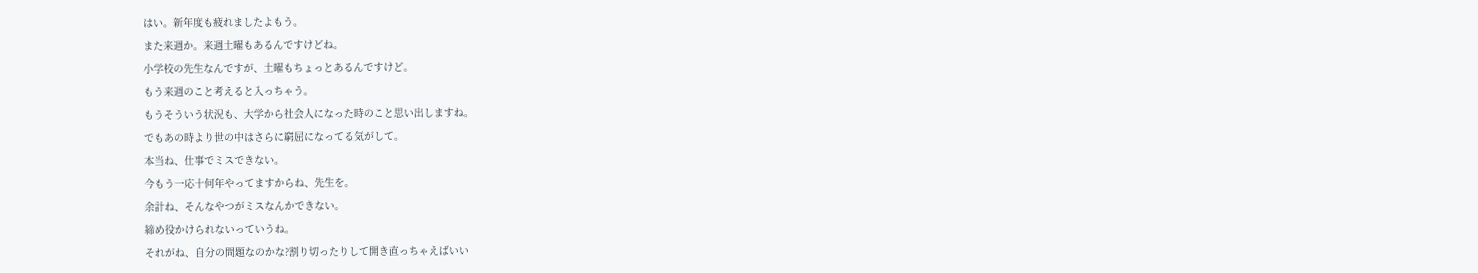はい。新年度も疲れましたよもう。
また来週か。来週土曜もあるんですけどね。
小学校の先生なんですが、土曜もちょっとあるんですけど。
もう来週のこと考えると入っちゃう。
もうそういう状況も、大学から社会人になった時のこと思い出しますね。
でもあの時より世の中はさらに窮屈になってる気がして。
本当ね、仕事でミスできない。
今もう一応十何年やってますからね、先生を。
余計ね、そんなやつがミスなんかできない。
締め役かけられないっていうね。
それがね、自分の問題なのかな?割り切ったりして開き直っちゃえばいい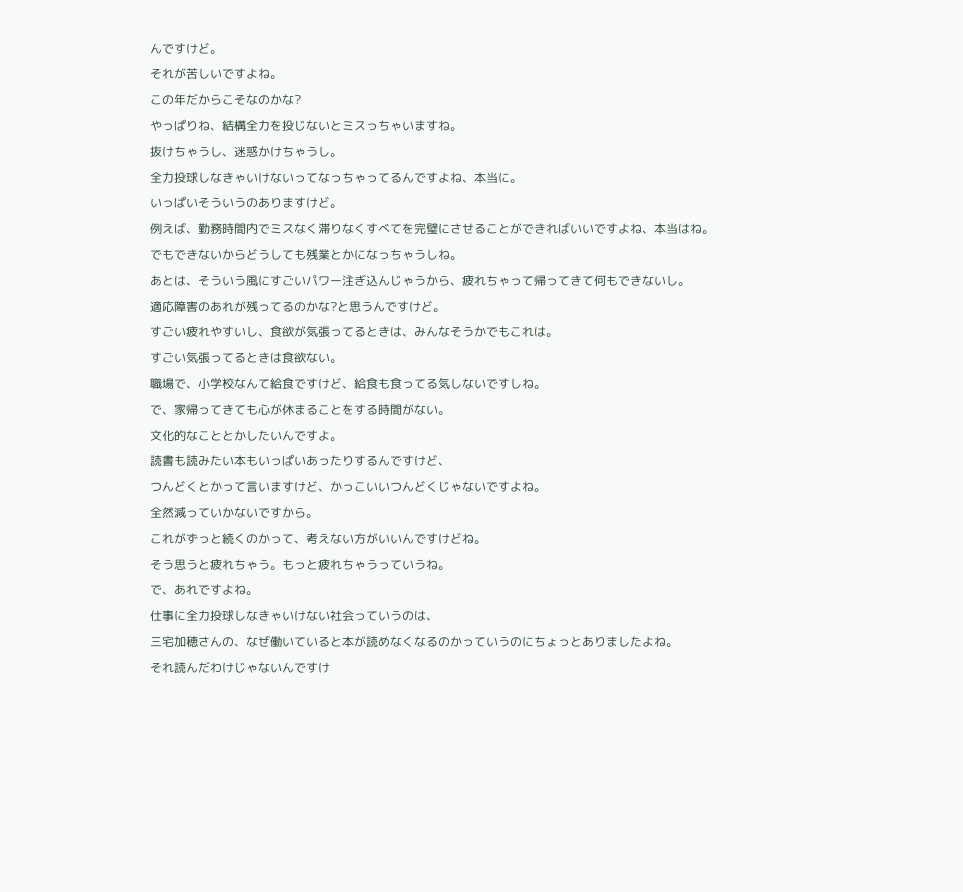んですけど。
それが苦しいですよね。
この年だからこそなのかな?
やっぱりね、結構全力を投じないとミスっちゃいますね。
抜けちゃうし、迷惑かけちゃうし。
全力投球しなきゃいけないってなっちゃってるんですよね、本当に。
いっぱいそういうのありますけど。
例えば、勤務時間内でミスなく滞りなくすべてを完璧にさせることができればいいですよね、本当はね。
でもできないからどうしても残業とかになっちゃうしね。
あとは、そういう風にすごいパワー注ぎ込んじゃうから、疲れちゃって帰ってきて何もできないし。
適応障害のあれが残ってるのかな?と思うんですけど。
すごい疲れやすいし、食欲が気張ってるときは、みんなそうかでもこれは。
すごい気張ってるときは食欲ない。
職場で、小学校なんて給食ですけど、給食も食ってる気しないですしね。
で、家帰ってきても心が休まることをする時間がない。
文化的なこととかしたいんですよ。
読書も読みたい本もいっぱいあったりするんですけど、
つんどくとかって言いますけど、かっこいいつんどくじゃないですよね。
全然減っていかないですから。
これがずっと続くのかって、考えない方がいいんですけどね。
そう思うと疲れちゃう。もっと疲れちゃうっていうね。
で、あれですよね。
仕事に全力投球しなきゃいけない社会っていうのは、
三宅加穂さんの、なぜ働いていると本が読めなくなるのかっていうのにちょっとありましたよね。
それ読んだわけじゃないんですけ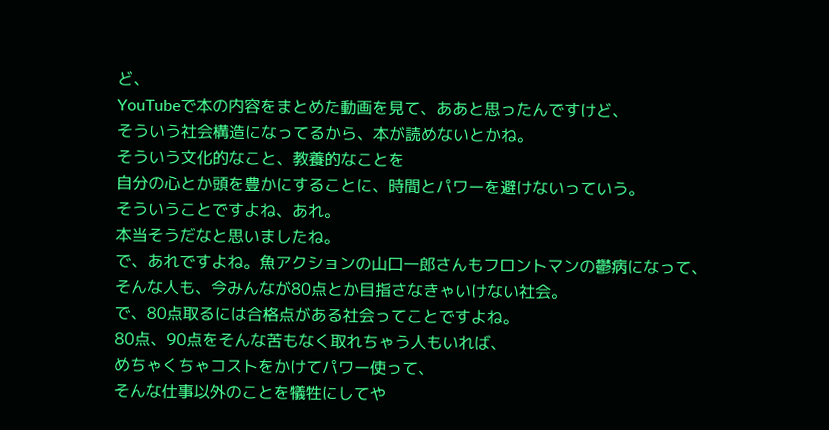ど、
YouTubeで本の内容をまとめた動画を見て、ああと思ったんですけど、
そういう社会構造になってるから、本が読めないとかね。
そういう文化的なこと、教養的なことを
自分の心とか頭を豊かにすることに、時間とパワーを避けないっていう。
そういうことですよね、あれ。
本当そうだなと思いましたね。
で、あれですよね。魚アクションの山口一郎さんもフロントマンの鬱病になって、
そんな人も、今みんなが80点とか目指さなきゃいけない社会。
で、80点取るには合格点がある社会ってことですよね。
80点、90点をそんな苦もなく取れちゃう人もいれば、
めちゃくちゃコストをかけてパワー使って、
そんな仕事以外のことを犠牲にしてや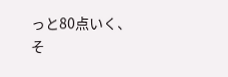っと80点いく、
そ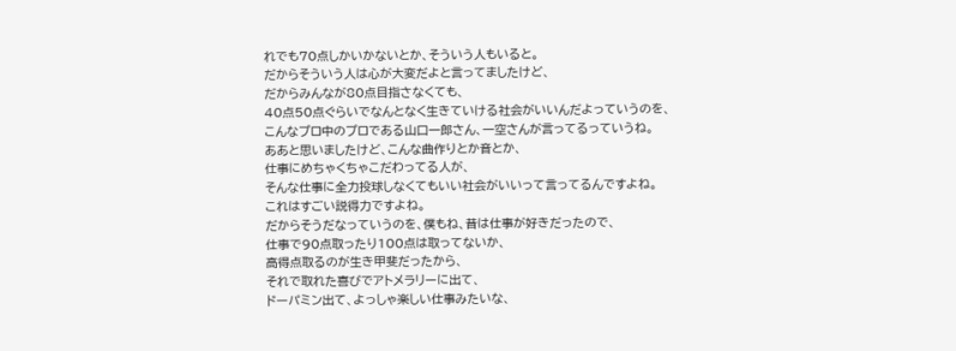れでも70点しかいかないとか、そういう人もいると。
だからそういう人は心が大変だよと言ってましたけど、
だからみんなが80点目指さなくても、
40点50点ぐらいでなんとなく生きていける社会がいいんだよっていうのを、
こんなプロ中のプロである山口一郎さん、一空さんが言ってるっていうね。
ああと思いましたけど、こんな曲作りとか音とか、
仕事にめちゃくちゃこだわってる人が、
そんな仕事に全力投球しなくてもいい社会がいいって言ってるんですよね。
これはすごい説得力ですよね。
だからそうだなっていうのを、僕もね、昔は仕事が好きだったので、
仕事で90点取ったり100点は取ってないか、
高得点取るのが生き甲斐だったから、
それで取れた喜びでアトメラリーに出て、
ドーパミン出て、よっしゃ楽しい仕事みたいな、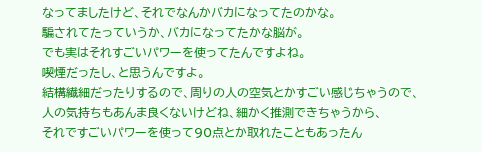なってましたけど、それでなんかバカになってたのかな。
騙されてたっていうか、バカになってたかな脳が。
でも実はそれすごいパワーを使ってたんですよね。
喫煙だったし、と思うんですよ。
結構繊細だったりするので、周りの人の空気とかすごい感じちゃうので、
人の気持ちもあんま良くないけどね、細かく推測できちゃうから、
それですごいパワーを使って90点とか取れたこともあったん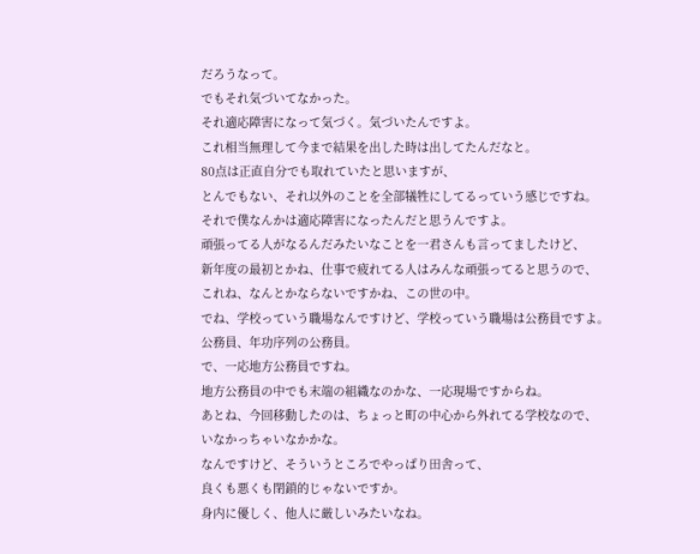だろうなって。
でもそれ気づいてなかった。
それ適応障害になって気づく。気づいたんですよ。
これ相当無理して今まで結果を出した時は出してたんだなと。
80点は正直自分でも取れていたと思いますが、
とんでもない、それ以外のことを全部犠牲にしてるっていう感じですね。
それで僕なんかは適応障害になったんだと思うんですよ。
頑張ってる人がなるんだみたいなことを一君さんも言ってましたけど、
新年度の最初とかね、仕事で疲れてる人はみんな頑張ってると思うので、
これね、なんとかならないですかね、この世の中。
でね、学校っていう職場なんですけど、学校っていう職場は公務員ですよ。
公務員、年功序列の公務員。
で、一応地方公務員ですね。
地方公務員の中でも末端の組織なのかな、一応現場ですからね。
あとね、今回移動したのは、ちょっと町の中心から外れてる学校なので、
いなかっちゃいなかかな。
なんですけど、そういうところでやっぱり田舎って、
良くも悪くも閉鎖的じゃないですか。
身内に優しく、他人に厳しいみたいなね。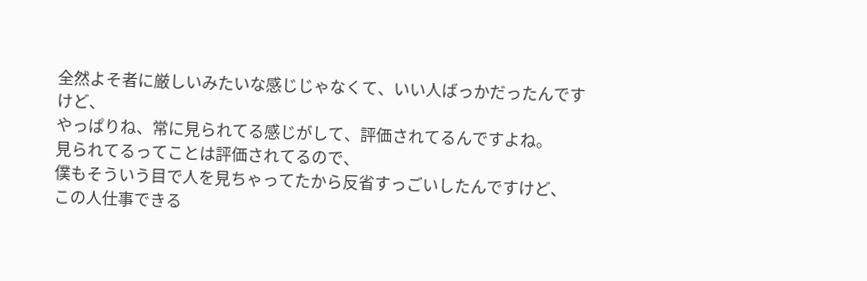全然よそ者に厳しいみたいな感じじゃなくて、いい人ばっかだったんですけど、
やっぱりね、常に見られてる感じがして、評価されてるんですよね。
見られてるってことは評価されてるので、
僕もそういう目で人を見ちゃってたから反省すっごいしたんですけど、
この人仕事できる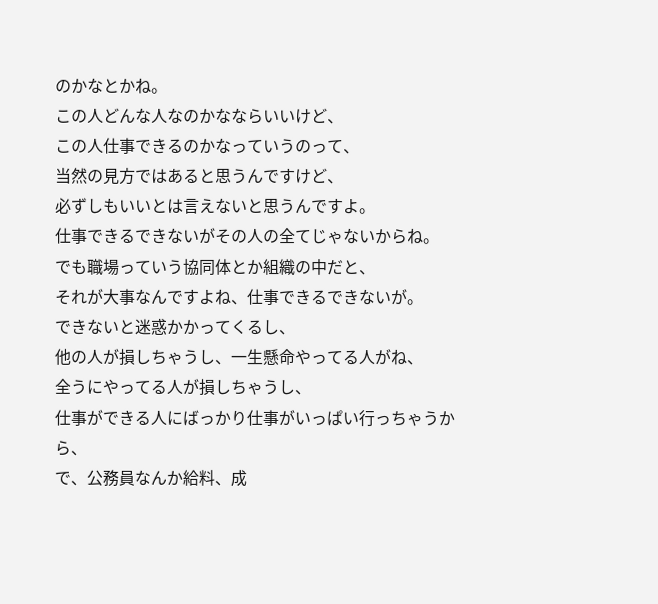のかなとかね。
この人どんな人なのかなならいいけど、
この人仕事できるのかなっていうのって、
当然の見方ではあると思うんですけど、
必ずしもいいとは言えないと思うんですよ。
仕事できるできないがその人の全てじゃないからね。
でも職場っていう協同体とか組織の中だと、
それが大事なんですよね、仕事できるできないが。
できないと迷惑かかってくるし、
他の人が損しちゃうし、一生懸命やってる人がね、
全うにやってる人が損しちゃうし、
仕事ができる人にばっかり仕事がいっぱい行っちゃうから、
で、公務員なんか給料、成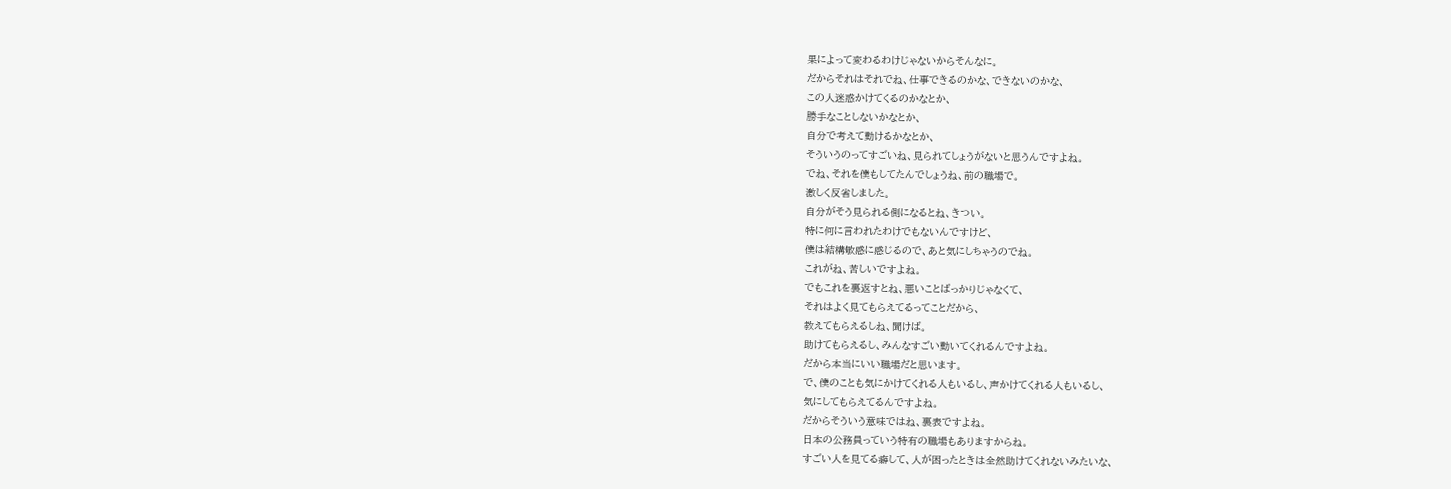果によって変わるわけじゃないからそんなに。
だからそれはそれでね、仕事できるのかな、できないのかな、
この人迷惑かけてくるのかなとか、
勝手なことしないかなとか、
自分で考えて動けるかなとか、
そういうのってすごいね、見られてしょうがないと思うんですよね。
でね、それを僕もしてたんでしょうね、前の職場で。
激しく反省しました。
自分がそう見られる側になるとね、きつい。
特に何に言われたわけでもないんですけど、
僕は結構敏感に感じるので、あと気にしちゃうのでね。
これがね、苦しいですよね。
でもこれを裏返すとね、悪いことばっかりじゃなくて、
それはよく見てもらえてるってことだから、
教えてもらえるしね、聞けば。
助けてもらえるし、みんなすごい動いてくれるんですよね。
だから本当にいい職場だと思います。
で、僕のことも気にかけてくれる人もいるし、声かけてくれる人もいるし、
気にしてもらえてるんですよね。
だからそういう意味ではね、裏表ですよね。
日本の公務員っていう特有の職場もありますからね。
すごい人を見てる癖して、人が困ったときは全然助けてくれないみたいな、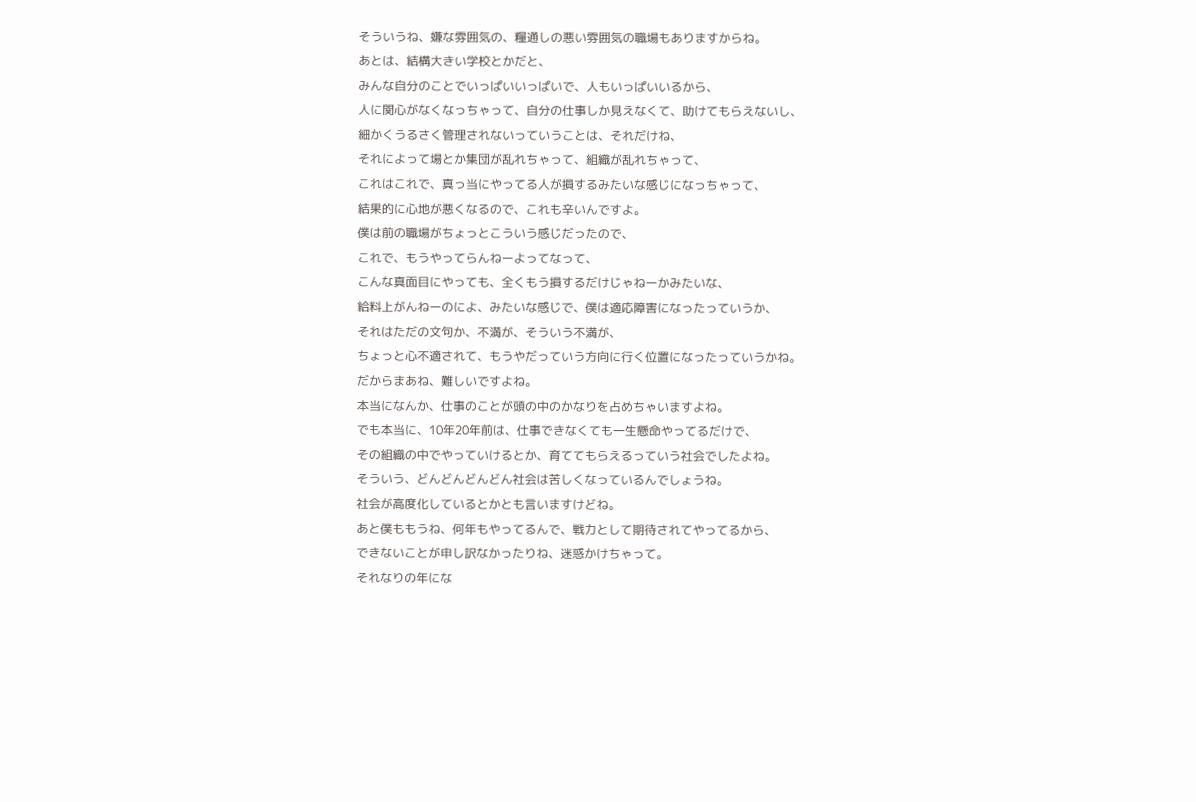そういうね、嫌な雰囲気の、糧通しの悪い雰囲気の職場もありますからね。
あとは、結構大きい学校とかだと、
みんな自分のことでいっぱいいっぱいで、人もいっぱいいるから、
人に関心がなくなっちゃって、自分の仕事しか見えなくて、助けてもらえないし、
細かくうるさく管理されないっていうことは、それだけね、
それによって場とか集団が乱れちゃって、組織が乱れちゃって、
これはこれで、真っ当にやってる人が損するみたいな感じになっちゃって、
結果的に心地が悪くなるので、これも辛いんですよ。
僕は前の職場がちょっとこういう感じだったので、
これで、もうやってらんねーよってなって、
こんな真面目にやっても、全くもう損するだけじゃねーかみたいな、
給料上がんねーのによ、みたいな感じで、僕は適応障害になったっていうか、
それはただの文句か、不満が、そういう不満が、
ちょっと心不適されて、もうやだっていう方向に行く位置になったっていうかね。
だからまあね、難しいですよね。
本当になんか、仕事のことが頭の中のかなりを占めちゃいますよね。
でも本当に、10年20年前は、仕事できなくても一生懸命やってるだけで、
その組織の中でやっていけるとか、育ててもらえるっていう社会でしたよね。
そういう、どんどんどんどん社会は苦しくなっているんでしょうね。
社会が高度化しているとかとも言いますけどね。
あと僕ももうね、何年もやってるんで、戦力として期待されてやってるから、
できないことが申し訳なかったりね、迷惑かけちゃって。
それなりの年にな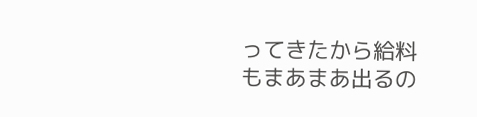ってきたから給料もまあまあ出るの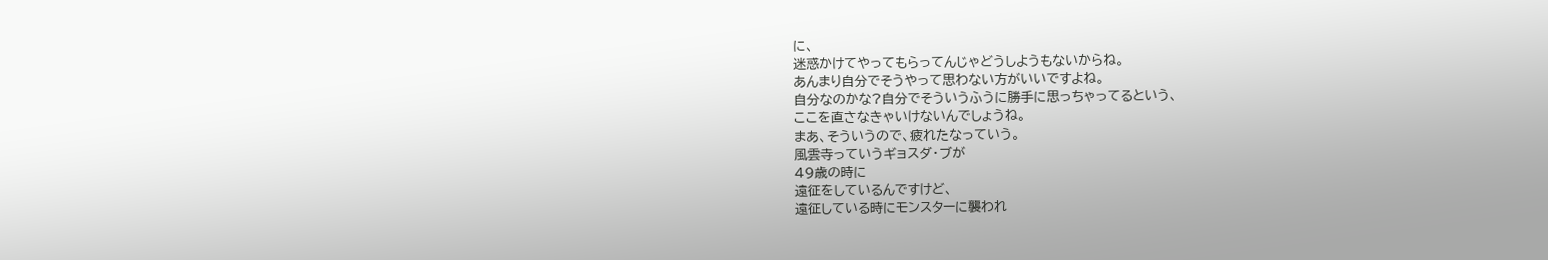に、
迷惑かけてやってもらってんじゃどうしようもないからね。
あんまり自分でそうやって思わない方がいいですよね。
自分なのかな?自分でそういうふうに勝手に思っちゃってるという、
ここを直さなきゃいけないんでしょうね。
まあ、そういうので、疲れたなっていう。
風雲寺っていうギョスダ・ブが
49歳の時に
遠征をしているんですけど、
遠征している時にモンスターに襲われ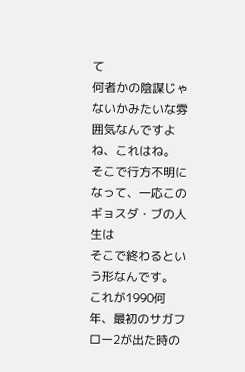て
何者かの陰謀じゃないかみたいな雰囲気なんですよね、これはね。
そこで行方不明になって、一応このギョスダ・ブの人生は
そこで終わるという形なんです。
これが1990何年、最初のサガフロー2が出た時の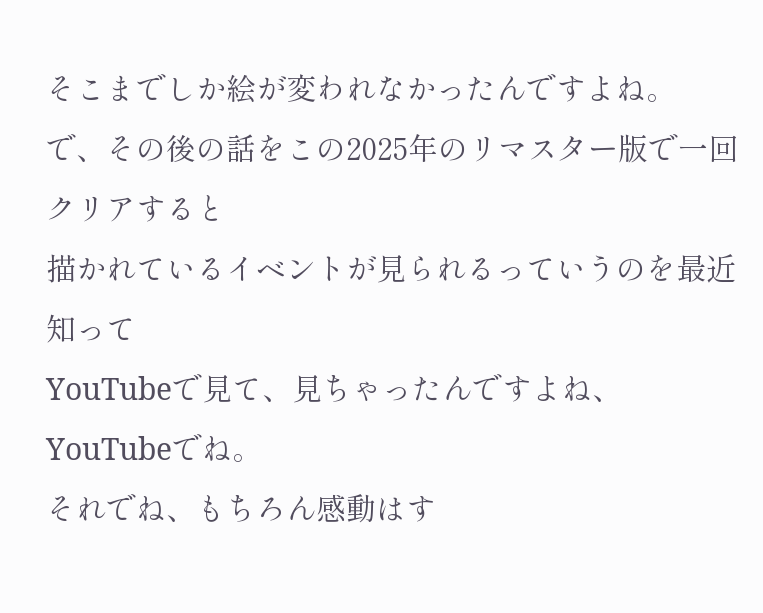そこまでしか絵が変われなかったんですよね。
で、その後の話をこの2025年のリマスター版で一回クリアすると
描かれているイベントが見られるっていうのを最近知って
YouTubeで見て、見ちゃったんですよね、YouTubeでね。
それでね、もちろん感動はす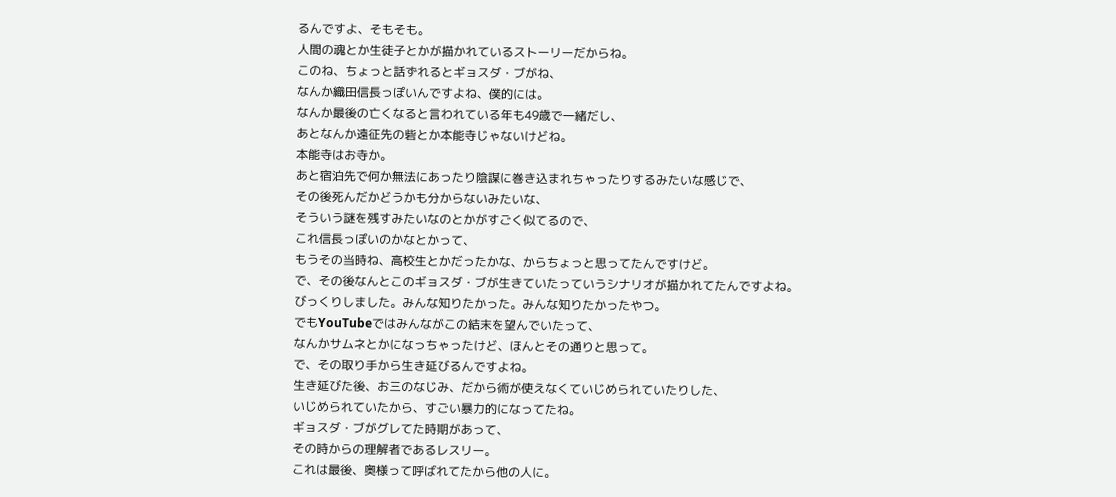るんですよ、そもそも。
人間の魂とか生徒子とかが描かれているストーリーだからね。
このね、ちょっと話ずれるとギョスダ・ブがね、
なんか織田信長っぽいんですよね、僕的には。
なんか最後の亡くなると言われている年も49歳で一緒だし、
あとなんか遠征先の砦とか本能寺じゃないけどね。
本能寺はお寺か。
あと宿泊先で何か無法にあったり陰謀に巻き込まれちゃったりするみたいな感じで、
その後死んだかどうかも分からないみたいな、
そういう謎を残すみたいなのとかがすごく似てるので、
これ信長っぽいのかなとかって、
もうその当時ね、高校生とかだったかな、からちょっと思ってたんですけど。
で、その後なんとこのギョスダ・ブが生きていたっていうシナリオが描かれてたんですよね。
びっくりしました。みんな知りたかった。みんな知りたかったやつ。
でもYouTubeではみんながこの結末を望んでいたって、
なんかサムネとかになっちゃったけど、ほんとその通りと思って。
で、その取り手から生き延びるんですよね。
生き延びた後、お三のなじみ、だから術が使えなくていじめられていたりした、
いじめられていたから、すごい暴力的になってたね。
ギョスダ・ブがグレてた時期があって、
その時からの理解者であるレスリー。
これは最後、奥様って呼ばれてたから他の人に。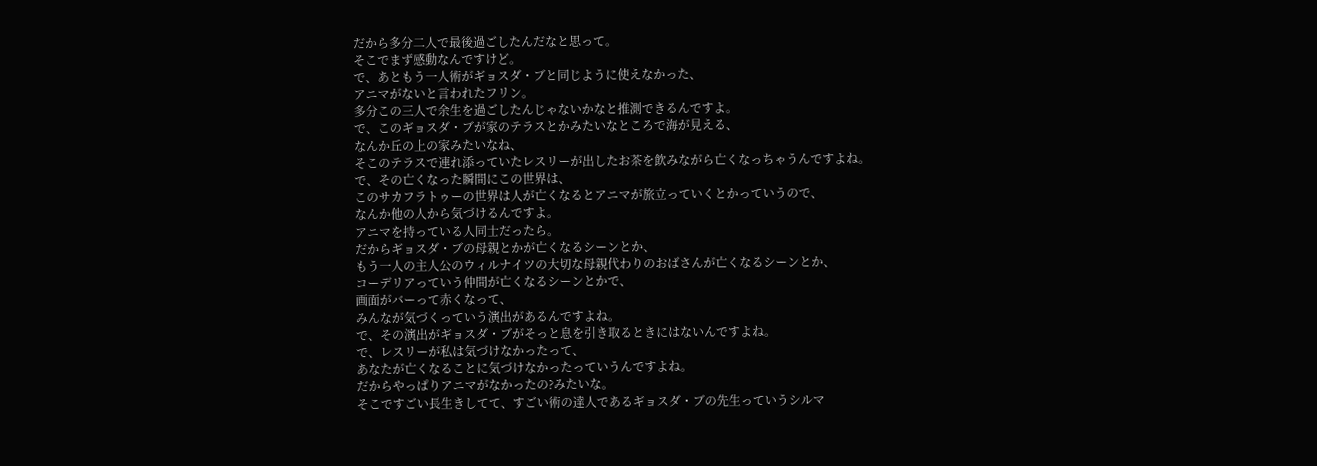だから多分二人で最後過ごしたんだなと思って。
そこでまず感動なんですけど。
で、あともう一人術がギョスダ・ブと同じように使えなかった、
アニマがないと言われたフリン。
多分この三人で余生を過ごしたんじゃないかなと推測できるんですよ。
で、このギョスダ・ブが家のテラスとかみたいなところで海が見える、
なんか丘の上の家みたいなね、
そこのテラスで連れ添っていたレスリーが出したお茶を飲みながら亡くなっちゃうんですよね。
で、その亡くなった瞬間にこの世界は、
このサカフラトゥーの世界は人が亡くなるとアニマが旅立っていくとかっていうので、
なんか他の人から気づけるんですよ。
アニマを持っている人同士だったら。
だからギョスダ・ブの母親とかが亡くなるシーンとか、
もう一人の主人公のウィルナイツの大切な母親代わりのおばさんが亡くなるシーンとか、
コーデリアっていう仲間が亡くなるシーンとかで、
画面がバーって赤くなって、
みんなが気づくっていう演出があるんですよね。
で、その演出がギョスダ・ブがそっと息を引き取るときにはないんですよね。
で、レスリーが私は気づけなかったって、
あなたが亡くなることに気づけなかったっていうんですよね。
だからやっぱりアニマがなかったの?みたいな。
そこですごい長生きしてて、すごい術の達人であるギョスダ・ブの先生っていうシルマ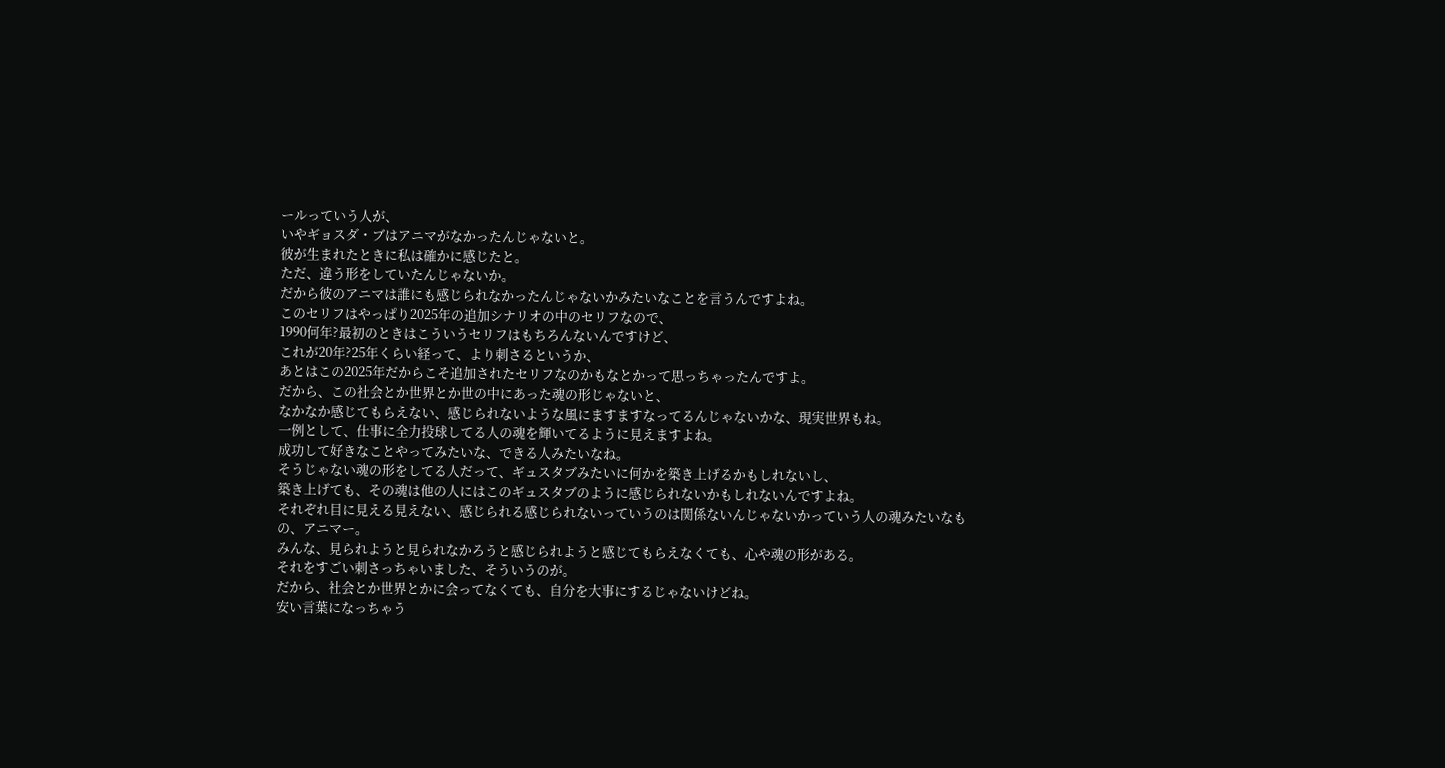ールっていう人が、
いやギョスダ・ブはアニマがなかったんじゃないと。
彼が生まれたときに私は確かに感じたと。
ただ、違う形をしていたんじゃないか。
だから彼のアニマは誰にも感じられなかったんじゃないかみたいなことを言うんですよね。
このセリフはやっぱり2025年の追加シナリオの中のセリフなので、
1990何年?最初のときはこういうセリフはもちろんないんですけど、
これが20年?25年くらい経って、より刺さるというか、
あとはこの2025年だからこそ追加されたセリフなのかもなとかって思っちゃったんですよ。
だから、この社会とか世界とか世の中にあった魂の形じゃないと、
なかなか感じてもらえない、感じられないような風にますますなってるんじゃないかな、現実世界もね。
一例として、仕事に全力投球してる人の魂を輝いてるように見えますよね。
成功して好きなことやってみたいな、できる人みたいなね。
そうじゃない魂の形をしてる人だって、ギュスタブみたいに何かを築き上げるかもしれないし、
築き上げても、その魂は他の人にはこのギュスタブのように感じられないかもしれないんですよね。
それぞれ目に見える見えない、感じられる感じられないっていうのは関係ないんじゃないかっていう人の魂みたいなもの、アニマー。
みんな、見られようと見られなかろうと感じられようと感じてもらえなくても、心や魂の形がある。
それをすごい刺さっちゃいました、そういうのが。
だから、社会とか世界とかに会ってなくても、自分を大事にするじゃないけどね。
安い言葉になっちゃう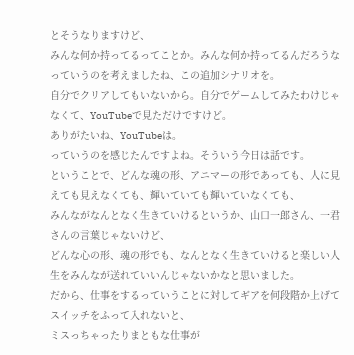とそうなりますけど、
みんな何か持ってるってことか。みんな何か持ってるんだろうなっていうのを考えましたね、この追加シナリオを。
自分でクリアしてもいないから。自分でゲームしてみたわけじゃなくて、YouTubeで見ただけですけど。
ありがたいね、YouTubeは。
っていうのを感じたんですよね。そういう今日は話です。
ということで、どんな魂の形、アニマーの形であっても、人に見えても見えなくても、輝いていても輝いていなくても、
みんながなんとなく生きていけるというか、山口一郎さん、一君さんの言葉じゃないけど、
どんな心の形、魂の形でも、なんとなく生きていけると楽しい人生をみんなが送れていいんじゃないかなと思いました。
だから、仕事をするっていうことに対してギアを何段階か上げてスイッチをふって入れないと、
ミスっちゃったりまともな仕事が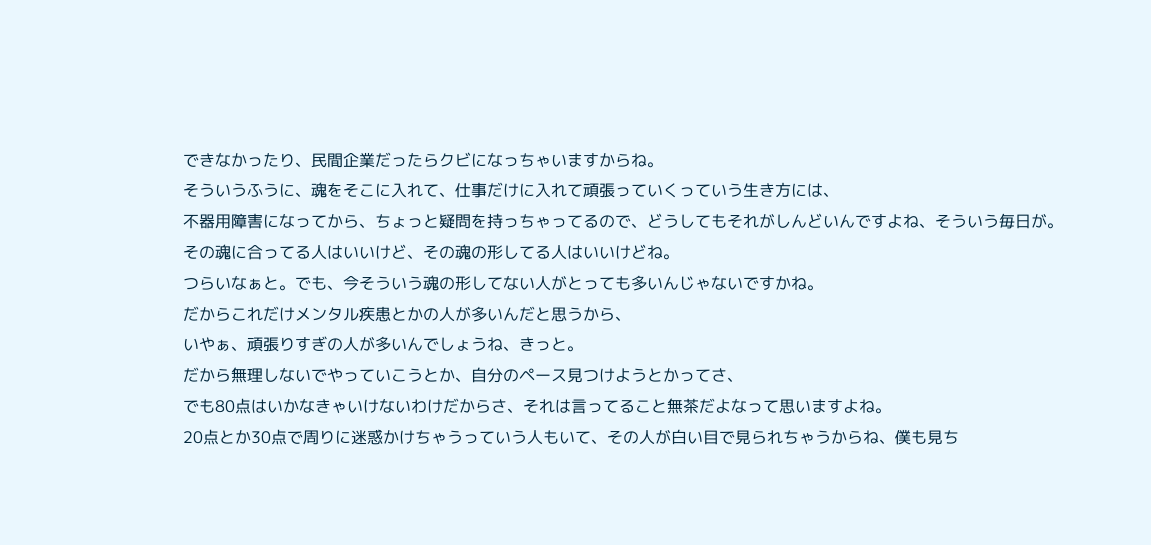できなかったり、民間企業だったらクビになっちゃいますからね。
そういうふうに、魂をそこに入れて、仕事だけに入れて頑張っていくっていう生き方には、
不器用障害になってから、ちょっと疑問を持っちゃってるので、どうしてもそれがしんどいんですよね、そういう毎日が。
その魂に合ってる人はいいけど、その魂の形してる人はいいけどね。
つらいなぁと。でも、今そういう魂の形してない人がとっても多いんじゃないですかね。
だからこれだけメンタル疾患とかの人が多いんだと思うから、
いやぁ、頑張りすぎの人が多いんでしょうね、きっと。
だから無理しないでやっていこうとか、自分のペース見つけようとかってさ、
でも80点はいかなきゃいけないわけだからさ、それは言ってること無茶だよなって思いますよね。
20点とか30点で周りに迷惑かけちゃうっていう人もいて、その人が白い目で見られちゃうからね、僕も見ち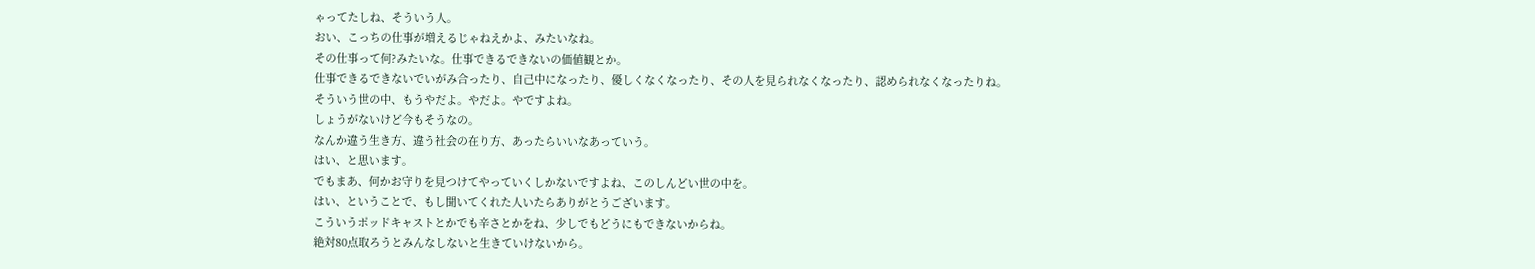ゃってたしね、そういう人。
おい、こっちの仕事が増えるじゃねえかよ、みたいなね。
その仕事って何?みたいな。仕事できるできないの価値観とか。
仕事できるできないでいがみ合ったり、自己中になったり、優しくなくなったり、その人を見られなくなったり、認められなくなったりね。
そういう世の中、もうやだよ。やだよ。やですよね。
しょうがないけど今もそうなの。
なんか違う生き方、違う社会の在り方、あったらいいなあっていう。
はい、と思います。
でもまあ、何かお守りを見つけてやっていくしかないですよね、このしんどい世の中を。
はい、ということで、もし聞いてくれた人いたらありがとうございます。
こういうポッドキャストとかでも辛さとかをね、少しでもどうにもできないからね。
絶対80点取ろうとみんなしないと生きていけないから。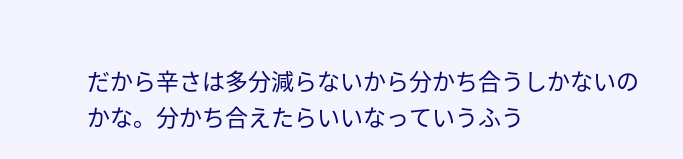だから辛さは多分減らないから分かち合うしかないのかな。分かち合えたらいいなっていうふう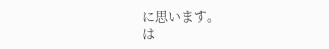に思います。
は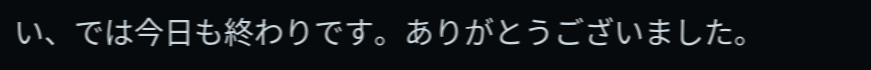い、では今日も終わりです。ありがとうございました。